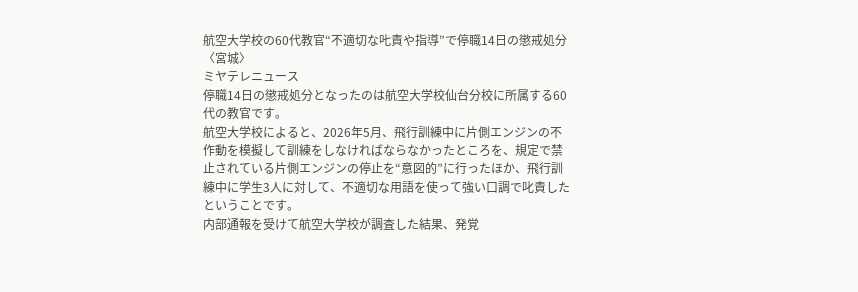航空大学校の60代教官“不適切な𠮟責や指導”で停職14日の懲戒処分〈宮城〉
ミヤテレニュース
停職14日の懲戒処分となったのは航空大学校仙台分校に所属する60代の教官です。
航空大学校によると、2026年5月、飛行訓練中に片側エンジンの不作動を模擬して訓練をしなければならなかったところを、規定で禁止されている片側エンジンの停止を“意図的”に行ったほか、飛行訓練中に学生3人に対して、不適切な用語を使って強い口調で叱責したということです。
内部通報を受けて航空大学校が調査した結果、発覚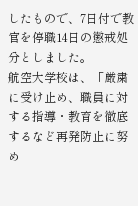したもので、7日付で教官を停職14日の懲戒処分としました。
航空大学校は、「厳粛に受け止め、職員に対する指導・教育を徹底するなど再発防止に努め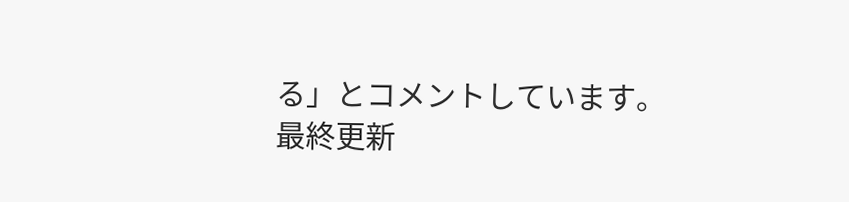る」とコメントしています。
最終更新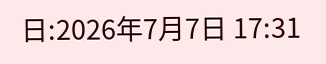日:2026年7月7日 17:31